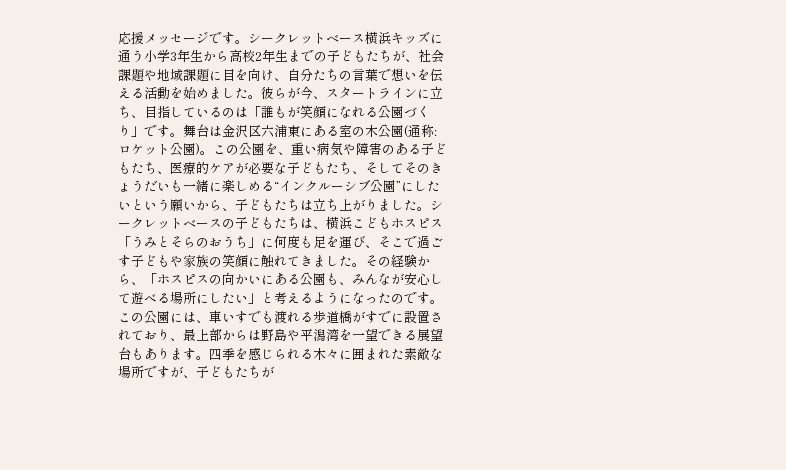応援メッセージです。シークレットベース横浜キッズに通う小学3年生から高校2年生までの子どもたちが、社会課題や地域課題に目を向け、自分たちの言葉で想いを伝える活動を始めました。彼らが今、スタートラインに立ち、目指しているのは「誰もが笑顔になれる公園づくり」です。舞台は金沢区六浦東にある室の木公園(通称:ロケット公園)。この公園を、重い病気や障害のある子どもたち、医療的ケアが必要な子どもたち、そしてそのきょうだいも一緒に楽しめる“インクルーシブ公園”にしたいという願いから、子どもたちは立ち上がりました。シークレットベースの子どもたちは、横浜こどもホスピス「うみとそらのおうち」に何度も足を運び、そこで過ごす子どもや家族の笑顔に触れてきました。その経験から、「ホスピスの向かいにある公園も、みんなが安心して遊べる場所にしたい」と考えるようになったのです。この公園には、車いすでも渡れる歩道橋がすでに設置されており、最上部からは野島や平潟湾を一望できる展望台もあります。四季を感じられる木々に囲まれた素敵な場所ですが、子どもたちが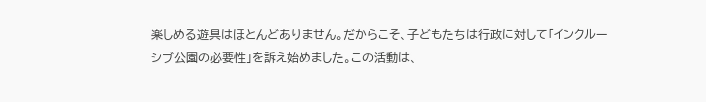楽しめる遊具はほとんどありません。だからこそ、子どもたちは行政に対して「インクルーシブ公園の必要性」を訴え始めました。この活動は、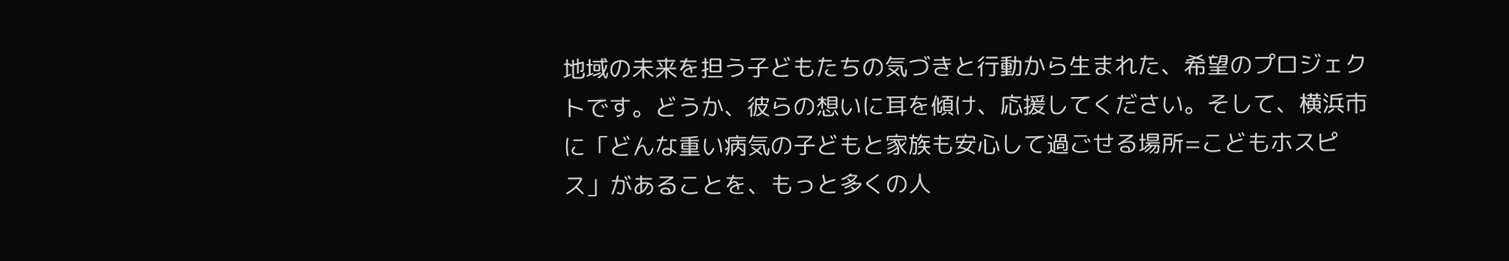地域の未来を担う子どもたちの気づきと行動から生まれた、希望のプロジェクトです。どうか、彼らの想いに耳を傾け、応援してください。そして、横浜市に「どんな重い病気の子どもと家族も安心して過ごせる場所=こどもホスピス」があることを、もっと多くの人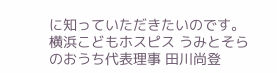に知っていただきたいのです。横浜こどもホスピス うみとそらのおうち代表理事 田川尚登